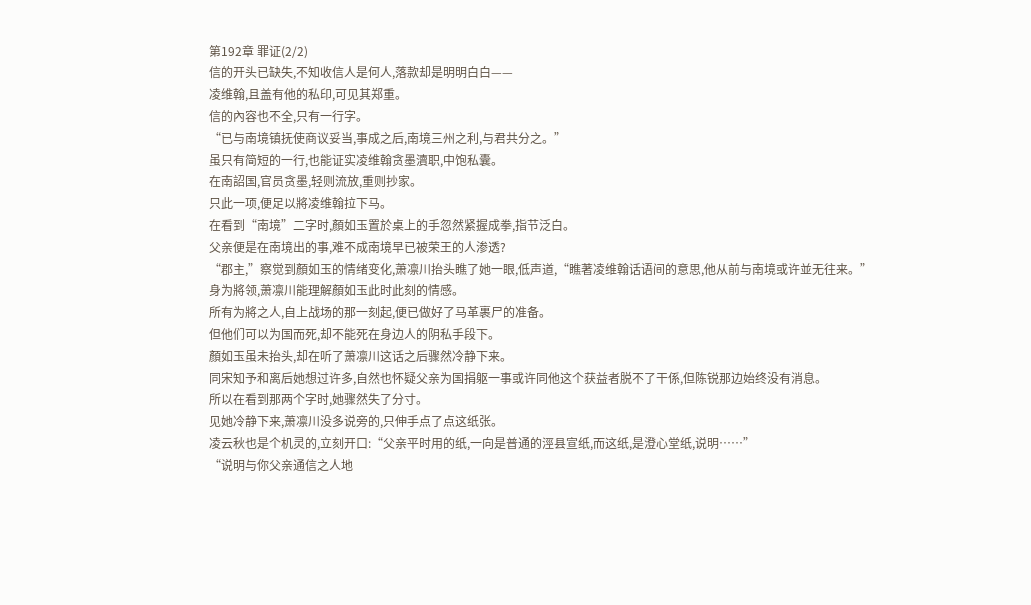第192章 罪证(2/2)
信的开头已缺失,不知收信人是何人,落款却是明明白白——
凌维翰,且盖有他的私印,可见其郑重。
信的內容也不全,只有一行字。
“已与南境镇抚使商议妥当,事成之后,南境三州之利,与君共分之。”
虽只有简短的一行,也能证实凌维翰贪墨瀆职,中饱私囊。
在南詔国,官员贪墨,轻则流放,重则抄家。
只此一项,便足以將凌维翰拉下马。
在看到“南境”二字时,顏如玉置於桌上的手忽然紧握成拳,指节泛白。
父亲便是在南境出的事,难不成南境早已被荣王的人渗透?
“郡主,”察觉到顏如玉的情绪变化,萧凛川抬头瞧了她一眼,低声道,“瞧著凌维翰话语间的意思,他从前与南境或许並无往来。”
身为將领,萧凛川能理解顏如玉此时此刻的情感。
所有为將之人,自上战场的那一刻起,便已做好了马革裹尸的准备。
但他们可以为国而死,却不能死在身边人的阴私手段下。
顏如玉虽未抬头,却在听了萧凛川这话之后骤然冷静下来。
同宋知予和离后她想过许多,自然也怀疑父亲为国捐躯一事或许同他这个获益者脱不了干係,但陈锐那边始终没有消息。
所以在看到那两个字时,她骤然失了分寸。
见她冷静下来,萧凛川没多说旁的,只伸手点了点这纸张。
凌云秋也是个机灵的,立刻开口:“父亲平时用的纸,一向是普通的涇县宣纸,而这纸,是澄心堂纸,说明……”
“说明与你父亲通信之人地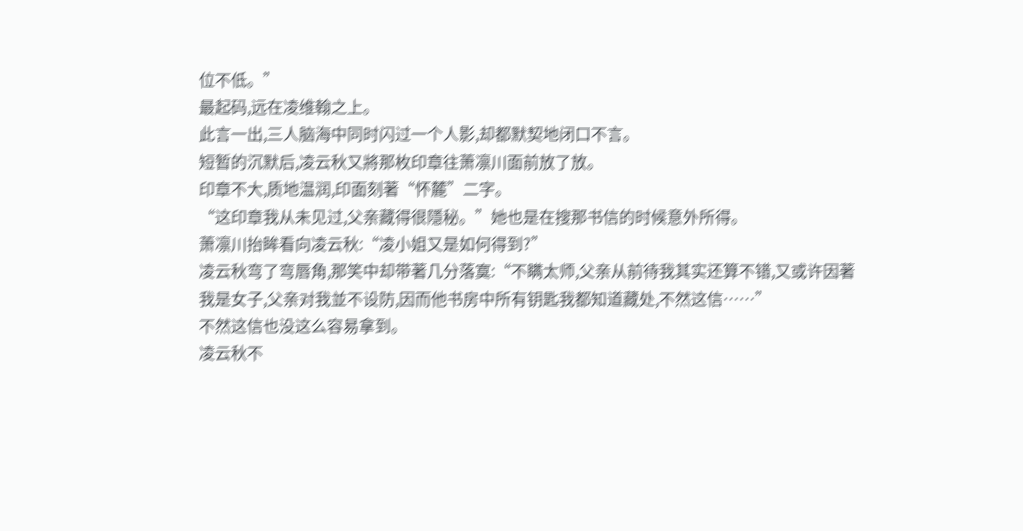位不低。”
最起码,远在凌维翰之上。
此言一出,三人脑海中同时闪过一个人影,却都默契地闭口不言。
短暂的沉默后,凌云秋又將那枚印章往萧凛川面前放了放。
印章不大,质地温润,印面刻著“怀麓”二字。
“这印章我从未见过,父亲藏得很隱秘。”她也是在搜那书信的时候意外所得。
萧凛川抬眸看向凌云秋:“凌小姐又是如何得到?”
凌云秋弯了弯唇角,那笑中却带著几分落寞:“不瞒太师,父亲从前待我其实还算不错,又或许因著我是女子,父亲对我並不设防,因而他书房中所有钥匙我都知道藏处,不然这信……”
不然这信也没这么容易拿到。
凌云秋不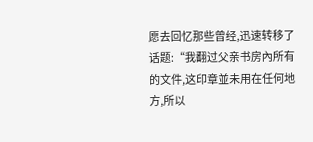愿去回忆那些曾经,迅速转移了话题:“我翻过父亲书房內所有的文件,这印章並未用在任何地方,所以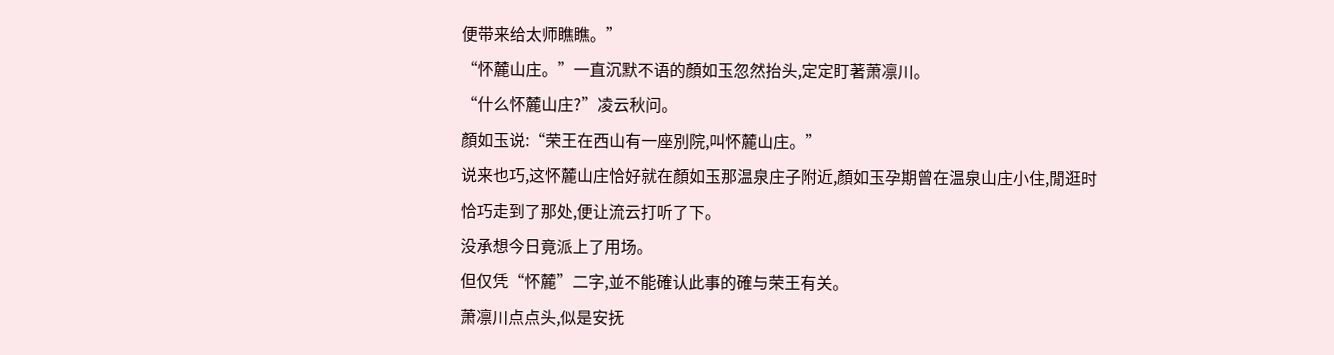便带来给太师瞧瞧。”
“怀麓山庄。”一直沉默不语的顏如玉忽然抬头,定定盯著萧凛川。
“什么怀麓山庄?”凌云秋问。
顏如玉说:“荣王在西山有一座別院,叫怀麓山庄。”
说来也巧,这怀麓山庄恰好就在顏如玉那温泉庄子附近,顏如玉孕期曾在温泉山庄小住,閒逛时恰巧走到了那处,便让流云打听了下。
没承想今日竟派上了用场。
但仅凭“怀麓”二字,並不能確认此事的確与荣王有关。
萧凛川点点头,似是安抚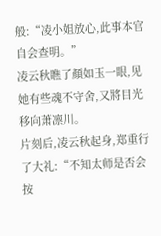般:“凌小姐放心,此事本官自会查明。”
凌云秋瞧了顏如玉一眼,见她有些魂不守舍,又將目光移向萧凛川。
片刻后,凌云秋起身,郑重行了大礼:“不知太师是否会按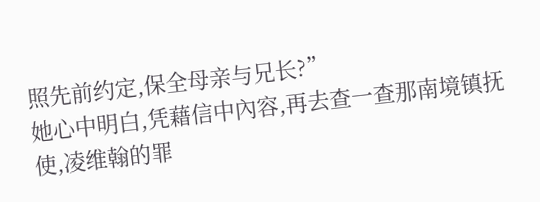照先前约定,保全母亲与兄长?”
她心中明白,凭藉信中內容,再去查一查那南境镇抚使,凌维翰的罪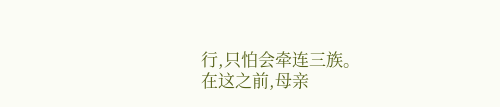行,只怕会牵连三族。
在这之前,母亲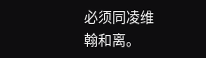必须同凌维翰和离。